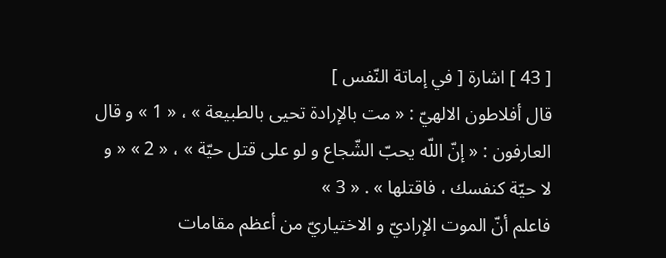[ 43 ] اشارة [ في إماتة النّفس ]
قال أفلاطون الالهيّ : « مت بالإرادة تحيى بالطبيعة » ، « 1 » و قال العارفون : « إنّ اللّه يحبّ الشّجاع و لو على قتل حيّة » ، « 2 » « و لا حيّة كنفسك ، فاقتلها » . « 3 »
فاعلم أنّ الموت الإراديّ و الاختياريّ من أعظم مقامات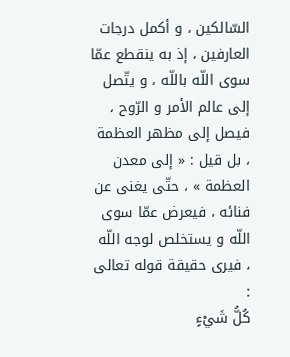السّالكين ، و أكمل درجات العارفين ، إذ به ينقطع عمّا سوى اللّه باللّه ، و يتّصل إلى عالم الأمر و الرّوح ، فيصل إلى مظهر العظمة ، بل قيل : « إلى معدن العظمة » ، حتّى يغنى عن فنائه ، فيعرض عمّا سوى اللّه و يستخلص لوجه اللّه ، فيرى حقيقة قوله تعالى :
كُلُّ شَيْءٍ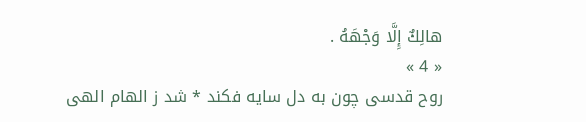هالِكٌ إِلَّا وَجْهَهُ .
« 4 »
روح قدسى چون به دل سايه فكند * شد ز الهام الهى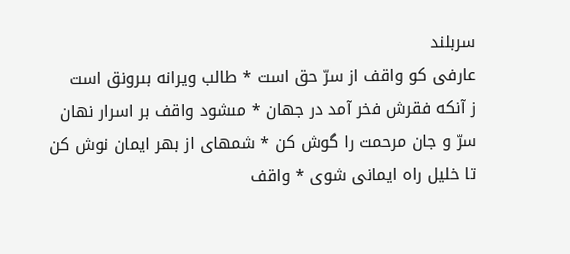سربلند
عارفى كو واقف از سرّ حق است * طالب ويرانه بىرونق است
ز آنكه فقرش فخر آمد در جهان * مىشود واقف بر اسرار نهان
سرّ و جان مرحمت را گوش كن * شمهاى از بهر ايمان نوش كن
تا خليل راه ايمانى شوى * واقف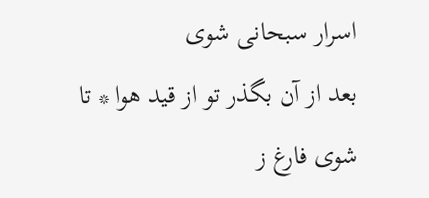اسرار سبحانى شوى
بعد از آن بگذر تو از قيد هوا * تا شوى فارغ ز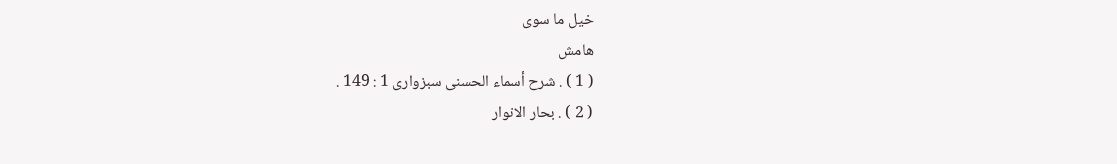خيل ما سوى
هامش
( 1 ) . شرح أسماء الحسنى سبزوارى 1 : 149 .
( 2 ) . بحار الانوار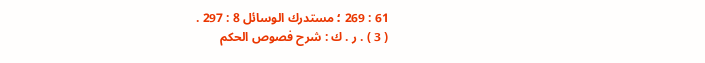61 : 269 ؛ مستدرك الوسائل 8 : 297 .
( 3 ) . ر . ك : شرح فصوص الحكم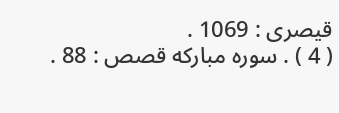قيصرى : 1069 .
( 4 ) . سوره مباركه قصص : 88 .